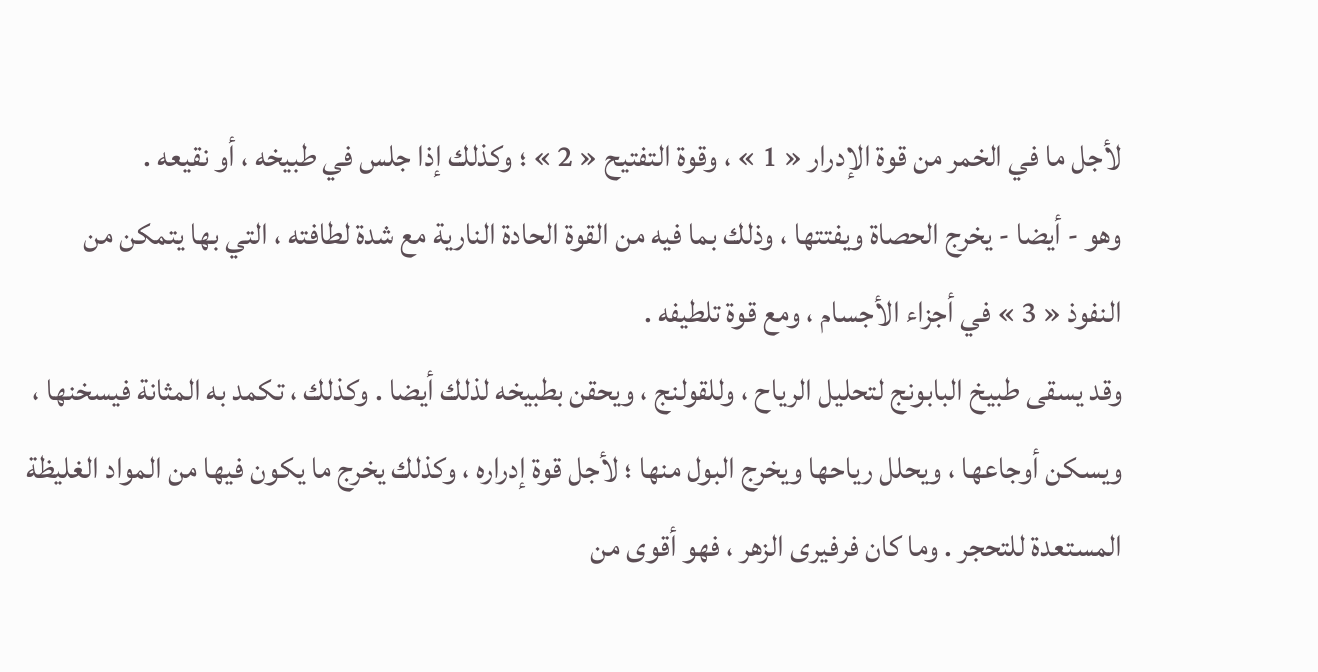لأجل ما في الخمر من قوة الإدرار « 1 » ، وقوة التفتيح « 2 » ؛ وكذلك إذا جلس في طبيخه ، أو نقيعه .
وهو - أيضا - يخرج الحصاة ويفتتها ، وذلك بما فيه من القوة الحادة النارية مع شدة لطافته ، التي بها يتمكن من النفوذ « 3 » في أجزاء الأجسام ، ومع قوة تلطيفه .
وقد يسقى طبيخ البابونج لتحليل الرياح ، وللقولنج ، ويحقن بطبيخه لذلك أيضا . وكذلك ، تكمد به المثانة فيسخنها ، ويسكن أوجاعها ، ويحلل رياحها ويخرج البول منها ؛ لأجل قوة إدراره ، وكذلك يخرج ما يكون فيها من المواد الغليظة المستعدة للتحجر . وما كان فرفيرى الزهر ، فهو أقوى من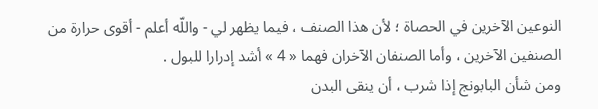النوعين الآخرين في الحصاة ؛ لأن هذا الصنف ، فيما يظهر لي - واللّه أعلم - أقوى حرارة من الصنفين الآخرين ، وأما الصنفان الآخران فهما « 4 » أشد إدرارا للبول .
ومن شأن البابونج إذا شرب ، أن ينقى البدن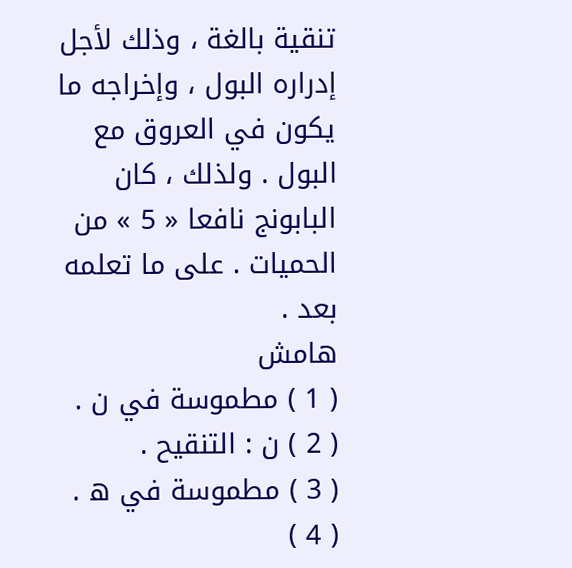تنقية بالغة ، وذلك لأجل إدراره البول ، وإخراجه ما يكون في العروق مع البول . ولذلك ، كان البابونج نافعا « 5 » من الحميات . على ما تعلمه بعد .
هامش
( 1 ) مطموسة في ن .
( 2 ) ن : التنقيح .
( 3 ) مطموسة في ه .
( 4 )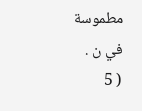مطموسة في ن .
( 5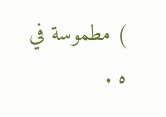) مطموسة في ه .